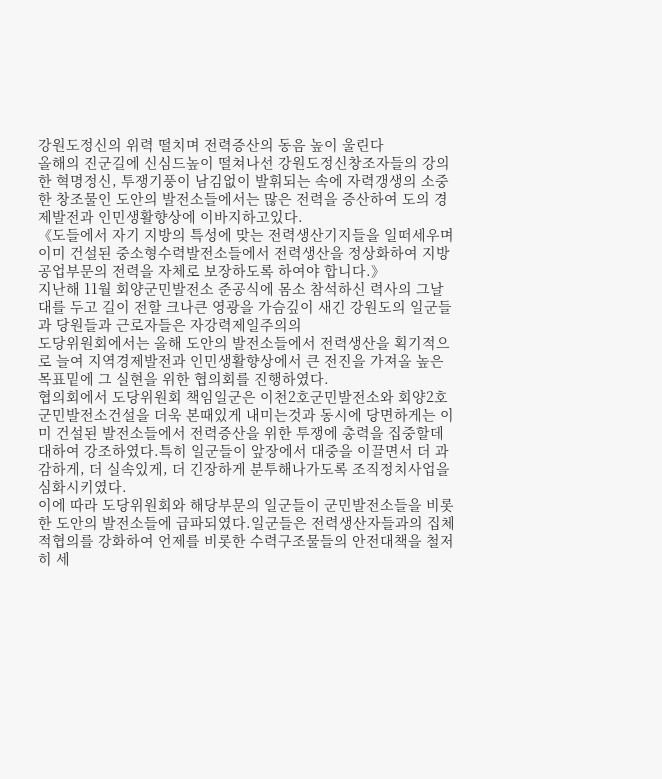강원도정신의 위력 떨치며 전력증산의 동음 높이 울린다
올해의 진군길에 신심드높이 떨쳐나선 강원도정신창조자들의 강의한 혁명정신, 투쟁기풍이 남김없이 발휘되는 속에 자력갱생의 소중한 창조물인 도안의 발전소들에서는 많은 전력을 증산하여 도의 경제발전과 인민생활향상에 이바지하고있다.
《도들에서 자기 지방의 특성에 맞는 전력생산기지들을 일떠세우며 이미 건설된 중소형수력발전소들에서 전력생산을 정상화하여 지방공업부문의 전력을 자체로 보장하도록 하여야 합니다.》
지난해 11월 회양군민발전소 준공식에 몸소 참석하신 력사의 그날
대를 두고 길이 전할 크나큰 영광을 가슴깊이 새긴 강원도의 일군들과 당원들과 근로자들은 자강력제일주의의
도당위원회에서는 올해 도안의 발전소들에서 전력생산을 획기적으로 늘여 지역경제발전과 인민생활향상에서 큰 전진을 가져올 높은 목표밑에 그 실현을 위한 협의회를 진행하였다.
협의회에서 도당위원회 책임일군은 이천2호군민발전소와 회양2호군민발전소건설을 더욱 본때있게 내미는것과 동시에 당면하게는 이미 건설된 발전소들에서 전력증산을 위한 투쟁에 총력을 집중할데 대하여 강조하였다.특히 일군들이 앞장에서 대중을 이끌면서 더 과감하게, 더 실속있게, 더 긴장하게 분투해나가도록 조직정치사업을 심화시키였다.
이에 따라 도당위원회와 해당부문의 일군들이 군민발전소들을 비롯한 도안의 발전소들에 급파되였다.일군들은 전력생산자들과의 집체적협의를 강화하여 언제를 비롯한 수력구조물들의 안전대책을 철저히 세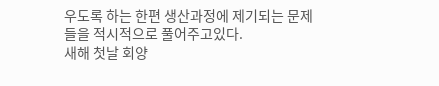우도록 하는 한편 생산과정에 제기되는 문제들을 적시적으로 풀어주고있다.
새해 첫날 회양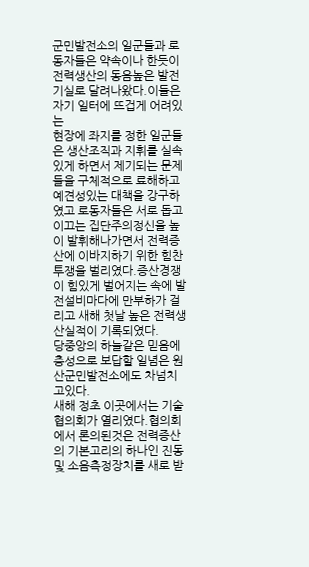군민발전소의 일군들과 로동자들은 약속이나 한듯이 전력생산의 동음높은 발전기실로 달려나왔다.이들은 자기 일터에 뜨겁게 어려있는
현장에 좌지를 정한 일군들은 생산조직과 지휘를 실속있게 하면서 제기되는 문제들을 구체적으로 료해하고 예견성있는 대책을 강구하였고 로동자들은 서로 돕고 이끄는 집단주의정신을 높이 발휘해나가면서 전력증산에 이바지하기 위한 힘찬 투쟁을 벌리였다.증산경쟁이 힘있게 벌어지는 속에 발전설비마다에 만부하가 걸리고 새해 첫날 높은 전력생산실적이 기록되였다.
당중앙의 하늘같은 믿음에 충성으로 보답할 일념은 원산군민발전소에도 차넘치고있다.
새해 정초 이곳에서는 기술협의회가 열리였다.협의회에서 론의된것은 전력증산의 기본고리의 하나인 진동 및 소음측정장치를 새로 받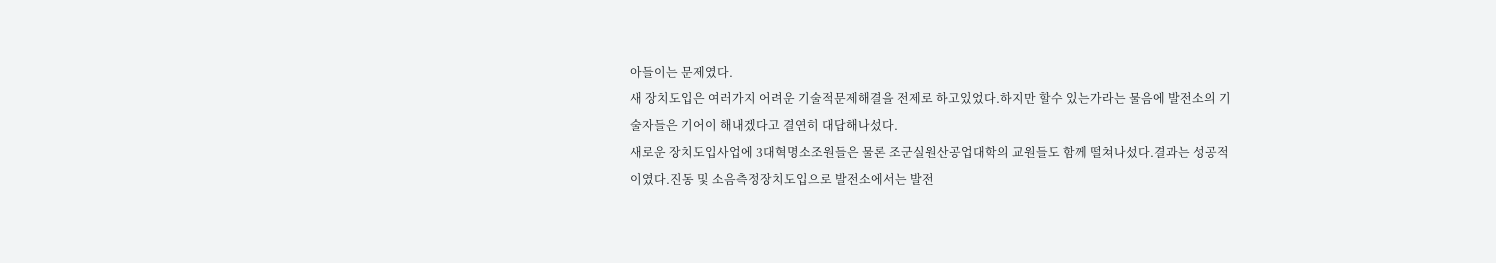아들이는 문제였다.
새 장치도입은 여러가지 어려운 기술적문제해결을 전제로 하고있었다.하지만 할수 있는가라는 물음에 발전소의 기술자들은 기어이 해내겠다고 결연히 대답해나섰다.
새로운 장치도입사업에 3대혁명소조원들은 물론 조군실원산공업대학의 교원들도 함께 떨쳐나섰다.결과는 성공적이였다.진동 및 소음측정장치도입으로 발전소에서는 발전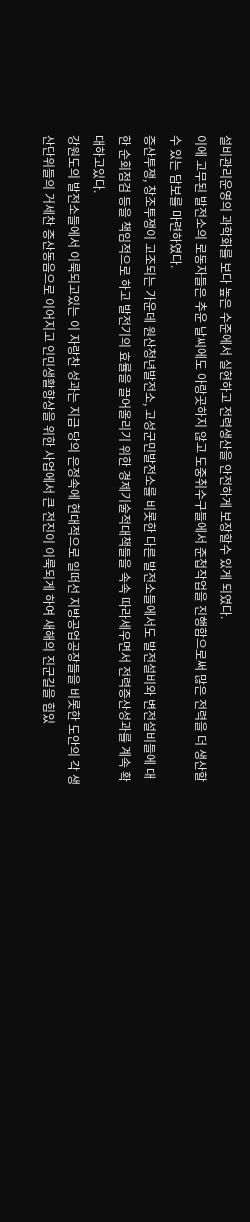설비관리운영의 과학화를 보다 높은 수준에서 실현하고 전력생산을 안전하게 보장할수 있게 되였다.
이에 고무된 발전소의 로동자들은 추운 날씨에도 아랑곳하지 않고 도중취수구들에서 준첩작업을 진행함으로써 많은 전력을 더 생산할수 있는 담보를 마련하였다.
증산투쟁, 창조투쟁이 고조되는 가운데 원산청년발전소, 고성군민발전소를 비롯한 다른 발전소들에서도 발전설비와 변전설비들에 대한 순회점검 등을 책임적으로 하고 발전기의 효률을 끌어올리기 위한 경제기술적대책들을 속속 따라세우면서 전력증산성과를 계속 확대하고있다.
강원도의 발전소들에서 이룩되고있는 이 자랑찬 성과는 지금 당의 은정속에 현대적으로 일떠선 지방공업공장들을 비롯한 도안의 각 생산단위들의 거세찬 증산동음으로 이어지고 인민생활향상을 위한 사업에서 큰 전진이 이룩되게 하여 새해의 진군길을 힘있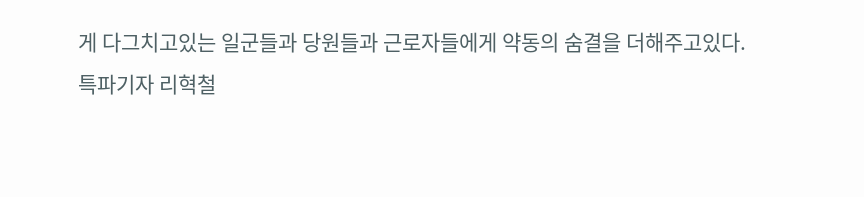게 다그치고있는 일군들과 당원들과 근로자들에게 약동의 숨결을 더해주고있다.
특파기자 리혁철